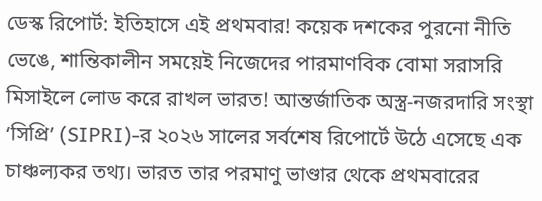ডেস্ক রিপোর্ট: ইতিহাসে এই প্রথমবার! কয়েক দশকের পুরনো নীতি ভেঙে, শান্তিকালীন সময়েই নিজেদের পারমাণবিক বোমা সরাসরি মিসাইলে লোড করে রাখল ভারত! আন্তর্জাতিক অস্ত্র-নজরদারি সংস্থা ‘সিপ্রি’ (SIPRI)-র ২০২৬ সালের সর্বশেষ রিপোর্টে উঠে এসেছে এক চাঞ্চল্যকর তথ্য। ভারত তার পরমাণু ভাণ্ডার থেকে প্রথমবারের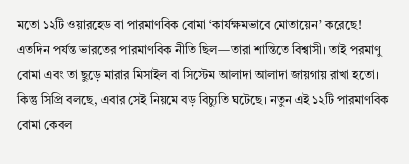মতো ১২টি ওয়ারহেড বা পারমাণবিক বোমা ‘কার্যক্ষমভাবে মোতায়েন’ করেছে!
এতদিন পর্যন্ত ভারতের পারমাণবিক নীতি ছিল—তারা শান্তিতে বিশ্বাসী। তাই পরমাণু বোমা এবং তা ছুড়ে মারার মিসাইল বা সিস্টেম আলাদা আলাদা জায়গায় রাখা হতো। কিন্তু সিপ্রি বলছে, এবার সেই নিয়মে বড় বিচ্যুতি ঘটেছে। নতুন এই ১২টি পারমাণবিক বোমা কেবল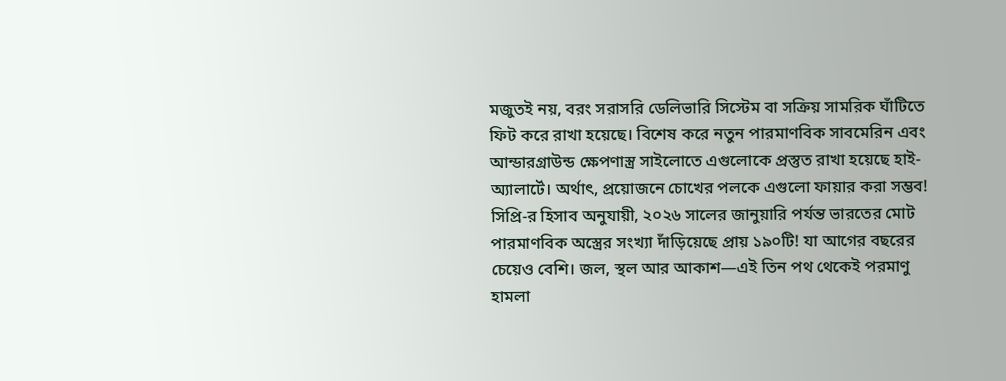মজুতই নয়, বরং সরাসরি ডেলিভারি সিস্টেম বা সক্রিয় সামরিক ঘাঁটিতে ফিট করে রাখা হয়েছে। বিশেষ করে নতুন পারমাণবিক সাবমেরিন এবং আন্ডারগ্রাউন্ড ক্ষেপণাস্ত্র সাইলোতে এগুলোকে প্রস্তুত রাখা হয়েছে হাই-অ্যালার্টে। অর্থাৎ, প্রয়োজনে চোখের পলকে এগুলো ফায়ার করা সম্ভব!
সিপ্রি-র হিসাব অনুযায়ী, ২০২৬ সালের জানুয়ারি পর্যন্ত ভারতের মোট পারমাণবিক অস্ত্রের সংখ্যা দাঁড়িয়েছে প্রায় ১৯০টি! যা আগের বছরের চেয়েও বেশি। জল, স্থল আর আকাশ—এই তিন পথ থেকেই পরমাণু হামলা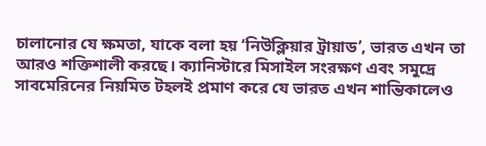চালানোর যে ক্ষমতা, যাকে বলা হয় ‘নিউক্লিয়ার ট্রায়াড’, ভারত এখন তা আরও শক্তিশালী করছে। ক্যানিস্টারে মিসাইল সংরক্ষণ এবং সমুদ্রে সাবমেরিনের নিয়মিত টহলই প্রমাণ করে যে ভারত এখন শান্তিকালেও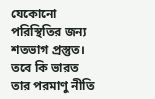যেকোনো পরিস্থিতির জন্য শতভাগ প্রস্তুত।
তবে কি ভারত তার পরমাণু নীতি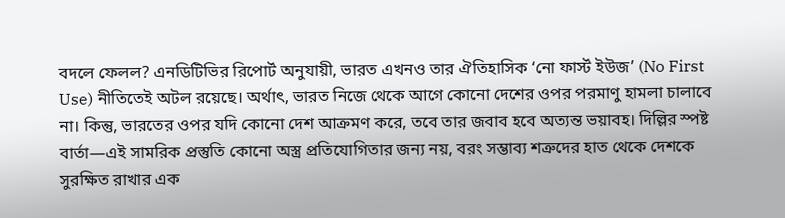বদলে ফেলল? এনডিটিভির রিপোর্ট অনুযায়ী, ভারত এখনও তার ঐতিহাসিক ‘নো ফার্স্ট ইউজ’ (No First Use) নীতিতেই অটল রয়েছে। অর্থাৎ, ভারত নিজে থেকে আগে কোনো দেশের ওপর পরমাণু হামলা চালাবে না। কিন্তু, ভারতের ওপর যদি কোনো দেশ আক্রমণ করে, তবে তার জবাব হবে অত্যন্ত ভয়াবহ। দিল্লির স্পষ্ট বার্তা—এই সামরিক প্রস্তুতি কোনো অস্ত্র প্রতিযোগিতার জন্য নয়, বরং সম্ভাব্য শত্রুদের হাত থেকে দেশকে সুরক্ষিত রাখার এক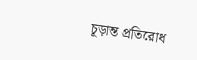চূড়ান্ত প্রতিরোধ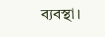ব্যবস্থা।